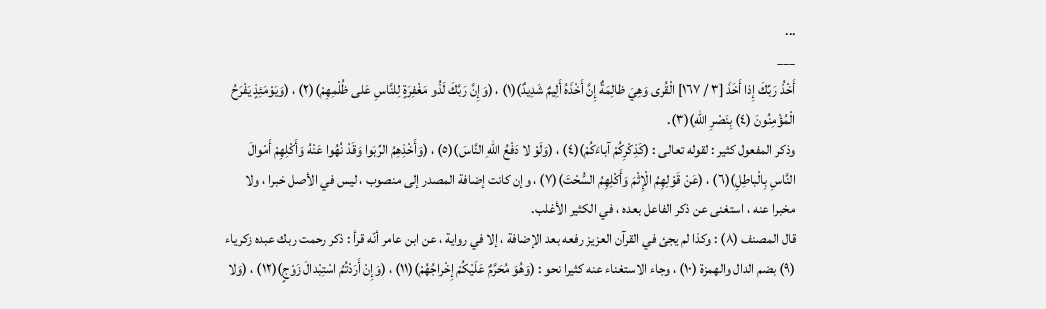...
___
أَخْذُ رَبِّكَ إِذا أَخَذَ [٣ / ١٦٧] الْقُرى وَهِيَ ظالِمَةٌ إِنَّ أَخْذَهُ أَلِيمٌ شَدِيدٌ)(١) ، (وَإِنَّ رَبَّكَ لَذُو مَغْفِرَةٍ لِلنَّاسِ عَلى ظُلْمِهِمْ)(٢) ، (وَيَوْمَئِذٍ يَفْرَحُ الْمُؤْمِنُونَ (٤) بِنَصْرِ اللهِ)(٣).
وذكر المفعول كثير : لقوله تعالى : (كَذِكْرِكُمْ آباءَكُمْ)(٤) ، (وَلَوْ لا دَفْعُ اللهِ النَّاسَ)(٥) ، (وَأَخْذِهِمُ الرِّبَوا وَقَدْ نُهُوا عَنْهُ وَأَكْلِهِمْ أَمْوالَ النَّاسِ بِالْباطِلِ)(٦) ، (عَنْ قَوْلِهِمُ الْإِثْمَ وَأَكْلِهِمُ السُّحْتَ)(٧) ، وإن كانت إضافة المصدر إلى منصوب ، ليس في الأصل خبرا ، ولا مخبرا عنه ، استغنى عن ذكر الفاعل بعده ، في الكثير الأغلب.
قال المصنف (٨) : وكذا لم يجئ في القرآن العزيز رفعه بعد الإضافة ، إلا في رواية ، عن ابن عامر أنّه قرأ : ذكر رحمت ربك عبده زكرياء (٩) بضم الدال والهمزة (١٠) ، وجاء الاستغناء عنه كثيرا نحو : (وَهُوَ مُحَرَّمٌ عَلَيْكُمْ إِخْراجُهُمْ)(١١) ، (وَإِنْ أَرَدْتُمُ اسْتِبْدالَ زَوْجٍ)(١٢) ، (وَلا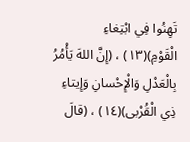تَهِنُوا فِي ابْتِغاءِ الْقَوْمِ)(١٣) ، (إِنَّ اللهَ يَأْمُرُ بِالْعَدْلِ وَالْإِحْسانِ وَإِيتاءِ ذِي الْقُرْبى)(١٤) ، (قالَ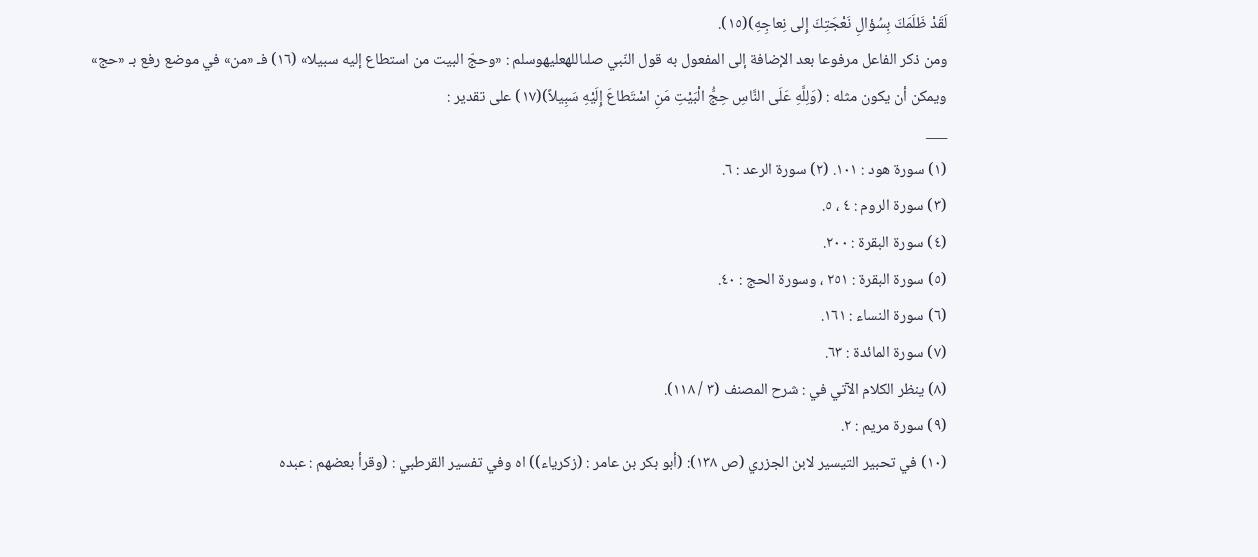لَقَدْ ظَلَمَكَ بِسُؤالِ نَعْجَتِكَ إِلى نِعاجِهِ)(١٥).
ومن ذكر الفاعل مرفوعا بعد الإضافة إلى المفعول به قول النّبي صلىاللهعليهوسلم : «وحجّ البيت من استطاع إليه سبيلا» (١٦) فـ «من» في موضع رفع بـ «حج» ويمكن أن يكون مثله : (وَلِلَّهِ عَلَى النَّاسِ حِجُّ الْبَيْتِ مَنِ اسْتَطاعَ إِلَيْهِ سَبِيلاً)(١٧) على تقدير :
___
(١) سورة هود : ١٠١. (٢) سورة الرعد : ٦.
(٣) سورة الروم : ٤ ، ٥.
(٤) سورة البقرة : ٢٠٠.
(٥) سورة البقرة : ٢٥١ ، وسورة الحج : ٤٠.
(٦) سورة النساء : ١٦١.
(٧) سورة المائدة : ٦٣.
(٨) ينظر الكلام الآتي في : شرح المصنف (٣ / ١١٨).
(٩) سورة مريم : ٢.
(١٠) في تحبير التيسير لابن الجزري (ص ١٣٨): (أبو بكر بن عامر : (زكرياء)) اه وفي تفسير القرطبي : (وقرأ بعضهم : عبده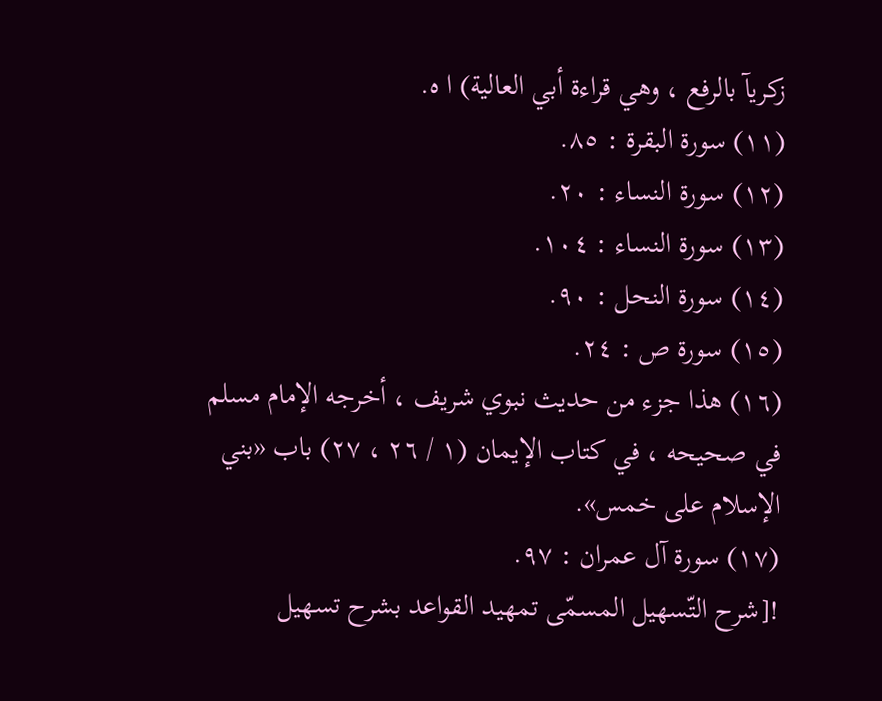زكريآ بالرفع ، وهي قراءة أبي العالية) ا ه.
(١١) سورة البقرة : ٨٥.
(١٢) سورة النساء : ٢٠.
(١٣) سورة النساء : ١٠٤.
(١٤) سورة النحل : ٩٠.
(١٥) سورة ص : ٢٤.
(١٦) هذا جزء من حديث نبوي شريف ، أخرجه الإمام مسلم في صحيحه ، في كتاب الإيمان (١ / ٢٦ ، ٢٧) باب «بني الإسلام على خمس».
(١٧) سورة آل عمران : ٩٧.
![شرح التّسهيل المسمّى تمهيد القواعد بشرح تسهيل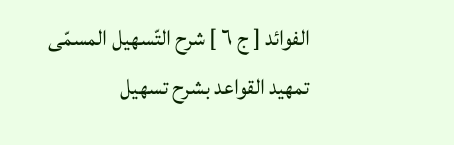الفوائد [ ج ٦ ] شرح التّسهيل المسمّى تمهيد القواعد بشرح تسهيل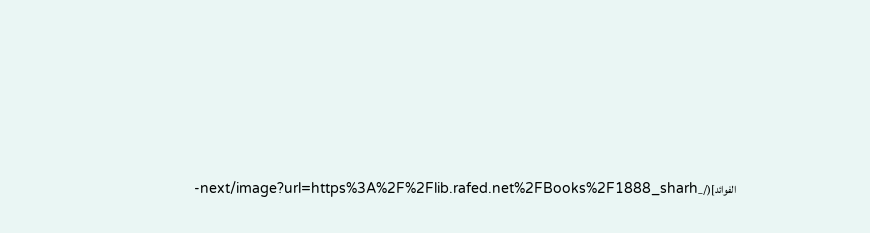الفوائد](/_next/image?url=https%3A%2F%2Flib.rafed.net%2FBooks%2F1888_sharh-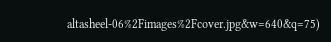altasheel-06%2Fimages%2Fcover.jpg&w=640&q=75)